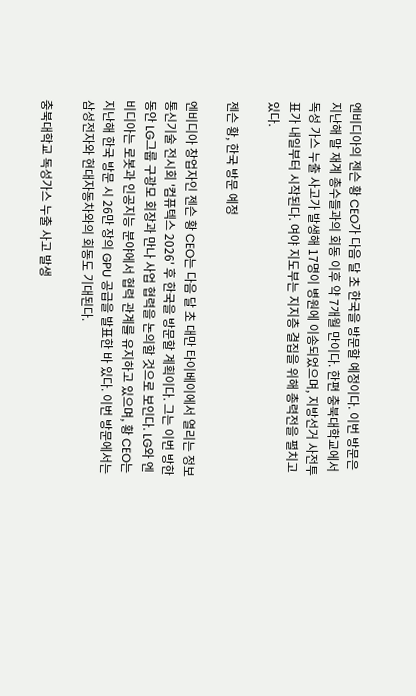엔비디아의 젠슨 황 CEO가 다음 달 초 한국을 방문할 예정이다. 이번 방문은 지난해 말 재계 총수들과의 회동 이후 약 7개월 만이다. 한편 충북대학교에서 독성 가스 누출 사고가 발생해 17명이 병원에 이송되었으며, 지방선거 사전투표가 내일부터 시작된다. 여야 지도부는 지지층 결집을 위해 총력전을 펼치고 있다.

젠슨 황, 한국 방문 예정

엔비디아 창업자인 젠슨 황 CEO는 다음 달 초 대만 타이베이에서 열리는 정보통신기술 전시회 '컴퓨텍스 2026' 후 한국을 방문할 계획이다. 그는 이번 방한 동안 LG그룹 구광모 회장과 만나 사업 협력을 논의할 것으로 보인다. LG와 엔비디아는 로봇과 인공지능 분야에서 협력 관계를 유지하고 있으며, 황 CEO는 지난해 한국 방문 시 26만 장의 GPU 공급을 발표한 바 있다. 이번 방문에서는 삼성전자와 현대자동차와의 회동도 기대된다.

충북대학교 독성가스 누출 사고 발생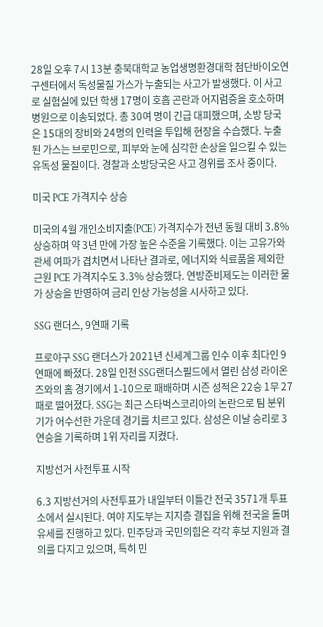28일 오후 7시 13분 충북대학교 농업생명환경대학 첨단바이오연구센터에서 독성물질 가스가 누출되는 사고가 발생했다. 이 사고로 실험실에 있던 학생 17명이 호흡 곤란과 어지럼증을 호소하며 병원으로 이송되었다. 총 30여 명이 긴급 대피했으며, 소방 당국은 15대의 장비와 24명의 인력을 투입해 현장을 수습했다. 누출된 가스는 브로민으로, 피부와 눈에 심각한 손상을 일으킬 수 있는 유독성 물질이다. 경찰과 소방당국은 사고 경위를 조사 중이다.

미국 PCE 가격지수 상승

미국의 4월 개인소비지출(PCE) 가격지수가 전년 동월 대비 3.8% 상승하며 약 3년 만에 가장 높은 수준을 기록했다. 이는 고유가와 관세 여파가 겹치면서 나타난 결과로, 에너지와 식료품을 제외한 근원 PCE 가격지수도 3.3% 상승했다. 연방준비제도는 이러한 물가 상승을 반영하여 금리 인상 가능성을 시사하고 있다.

SSG 랜더스, 9연패 기록

프로야구 SSG 랜더스가 2021년 신세계그룹 인수 이후 최다인 9연패에 빠졌다. 28일 인천 SSG랜더스필드에서 열린 삼성 라이온즈와의 홈 경기에서 1-10으로 패배하며 시즌 성적은 22승 1무 27패로 떨어졌다. SSG는 최근 스타벅스코리아의 논란으로 팀 분위기가 어수선한 가운데 경기를 치르고 있다. 삼성은 이날 승리로 3연승을 기록하며 1위 자리를 지켰다.

지방선거 사전투표 시작

6.3 지방선거의 사전투표가 내일부터 이틀간 전국 3571개 투표소에서 실시된다. 여야 지도부는 지지층 결집을 위해 전국을 돌며 유세를 진행하고 있다. 민주당과 국민의힘은 각각 후보 지원과 결의를 다지고 있으며, 특히 민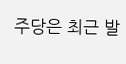주당은 최근 발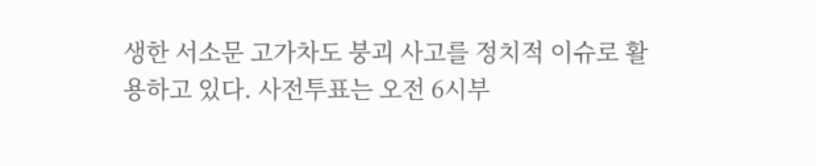생한 서소문 고가차도 붕괴 사고를 정치적 이슈로 활용하고 있다. 사전투표는 오전 6시부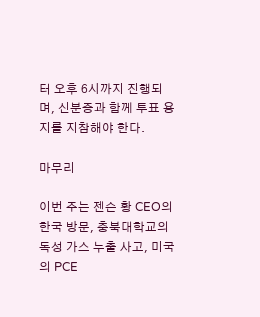터 오후 6시까지 진행되며, 신분증과 함께 투표 용지를 지참해야 한다.

마무리

이번 주는 젠슨 황 CEO의 한국 방문, 충북대학교의 독성 가스 누출 사고, 미국의 PCE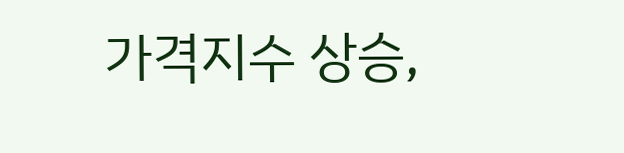가격지수 상승,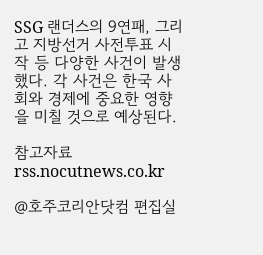SSG 랜더스의 9연패, 그리고 지방선거 사전투표 시작 등 다양한 사건이 발생했다. 각 사건은 한국 사회와 경제에 중요한 영향을 미칠 것으로 예상된다.

참고자료
rss.nocutnews.co.kr

@호주코리안닷컴 편집실